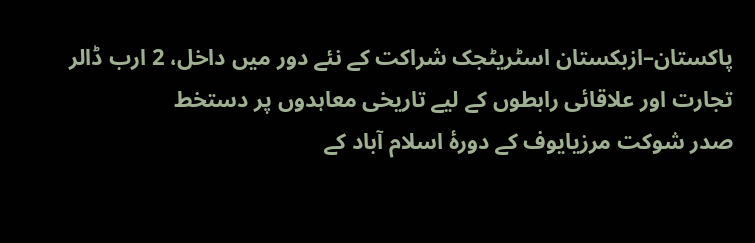پاکستان–ازبکستان اسٹریٹجک شراکت کے نئے دور میں داخل، 2 ارب ڈالر تجارت اور علاقائی رابطوں کے لیے تاریخی معاہدوں پر دستخط
صدر شوکت مرزیایوف کے دورۂ اسلام آباد کے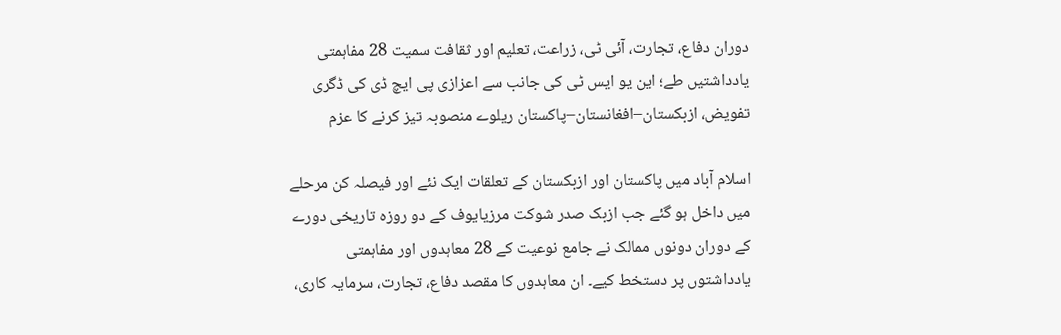دوران دفاع، تجارت، آئی ٹی، زراعت، تعلیم اور ثقافت سمیت 28 مفاہمتی یادداشتیں طے؛ این یو ایس ٹی کی جانب سے اعزازی پی ایچ ڈی کی ڈگری تفویض، ازبکستان–افغانستان–پاکستان ریلوے منصوبہ تیز کرنے کا عزم

اسلام آباد میں پاکستان اور ازبکستان کے تعلقات ایک نئے اور فیصلہ کن مرحلے میں داخل ہو گئے جب ازبک صدر شوکت مرزیایوف کے دو روزہ تاریخی دورے کے دوران دونوں ممالک نے جامع نوعیت کے 28 معاہدوں اور مفاہمتی یادداشتوں پر دستخط کیے۔ ان معاہدوں کا مقصد دفاع، تجارت، سرمایہ کاری،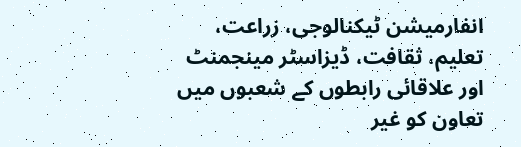انفارمیشن ٹیکنالوجی، زراعت، تعلیم، ثقافت، ڈیزاسٹر مینجمنٹ اور علاقائی رابطوں کے شعبوں میں تعاون کو غیر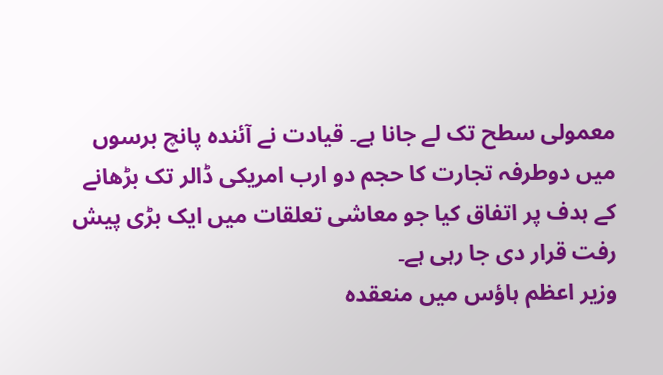معمولی سطح تک لے جانا ہے۔ قیادت نے آئندہ پانچ برسوں میں دوطرفہ تجارت کا حجم دو ارب امریکی ڈالر تک بڑھانے کے ہدف پر اتفاق کیا جو معاشی تعلقات میں ایک بڑی پیش رفت قرار دی جا رہی ہے۔
وزیر اعظم ہاؤس میں منعقدہ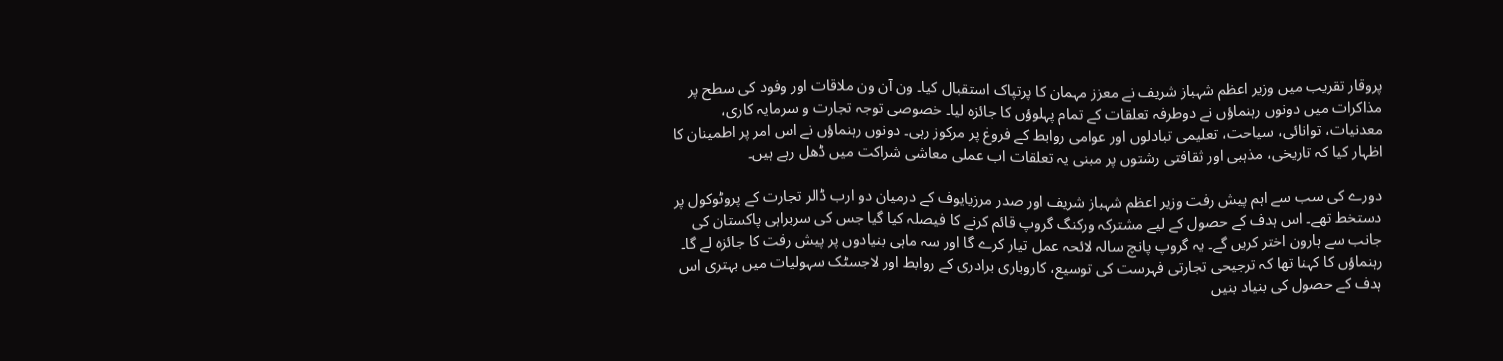پروقار تقریب میں وزیر اعظم شہباز شریف نے معزز مہمان کا پرتپاک استقبال کیا۔ ون آن ون ملاقات اور وفود کی سطح پر مذاکرات میں دونوں رہنماؤں نے دوطرفہ تعلقات کے تمام پہلوؤں کا جائزہ لیا۔ خصوصی توجہ تجارت و سرمایہ کاری، معدنیات، توانائی، سیاحت، تعلیمی تبادلوں اور عوامی روابط کے فروغ پر مرکوز رہی۔ دونوں رہنماؤں نے اس امر پر اطمینان کا اظہار کیا کہ تاریخی، مذہبی اور ثقافتی رشتوں پر مبنی یہ تعلقات اب عملی معاشی شراکت میں ڈھل رہے ہیں۔

دورے کی سب سے اہم پیش رفت وزیر اعظم شہباز شریف اور صدر مرزیایوف کے درمیان دو ارب ڈالر تجارت کے پروٹوکول پر دستخط تھے۔ اس ہدف کے حصول کے لیے مشترکہ ورکنگ گروپ قائم کرنے کا فیصلہ کیا گیا جس کی سربراہی پاکستان کی جانب سے ہارون اختر کریں گے۔ یہ گروپ پانچ سالہ لائحہ عمل تیار کرے گا اور سہ ماہی بنیادوں پر پیش رفت کا جائزہ لے گا۔ رہنماؤں کا کہنا تھا کہ ترجیحی تجارتی فہرست کی توسیع، کاروباری برادری کے روابط اور لاجسٹک سہولیات میں بہتری اس ہدف کے حصول کی بنیاد بنیں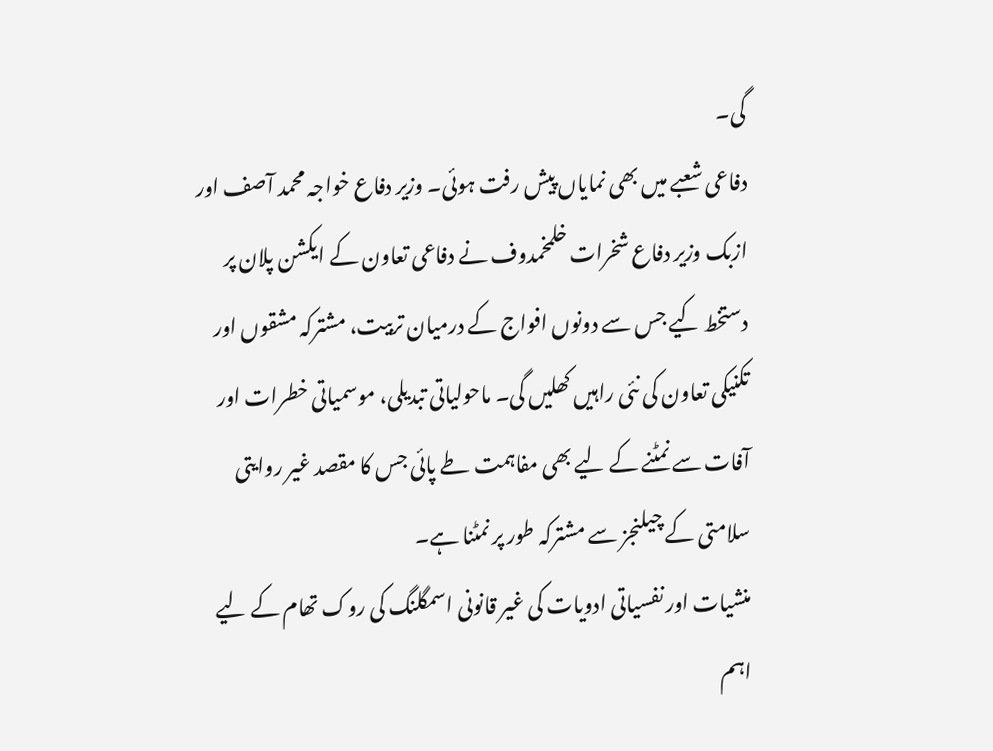گی۔
دفاعی شعبے میں بھی نمایاں پیش رفت ہوئی۔ وزیر دفاع خواجہ محمد آصف اور ازبک وزیر دفاع شخرات خلمخمدوف نے دفاعی تعاون کے ایکشن پلان پر دستخط کیے جس سے دونوں افواج کے درمیان تربیت، مشترکہ مشقوں اور تکنیکی تعاون کی نئی راہیں کھلیں گی۔ ماحولیاتی تبدیلی، موسمیاتی خطرات اور آفات سے نمٹنے کے لیے بھی مفاہمت طے پائی جس کا مقصد غیر روایتی سلامتی کے چیلنجز سے مشترکہ طور پر نمٹنا ہے۔
منشیات اور نفسیاتی ادویات کی غیر قانونی اسمگلنگ کی روک تھام کے لیے اہم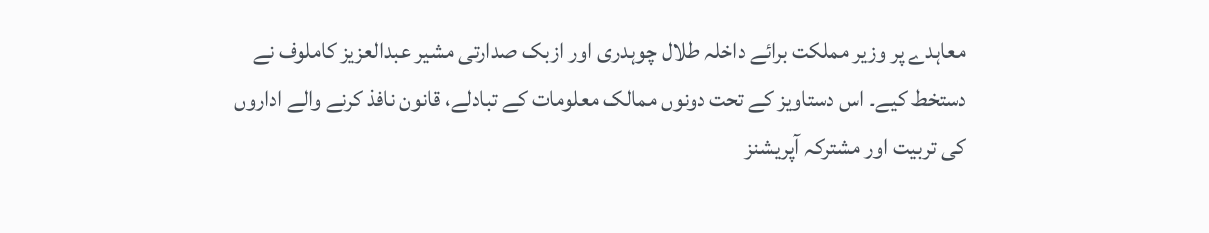معاہدے پر وزیر مملکت برائے داخلہ طلال چوہدری اور ازبک صدارتی مشیر عبدالعزیز کاملوف نے دستخط کیے۔ اس دستاویز کے تحت دونوں ممالک معلومات کے تبادلے، قانون نافذ کرنے والے اداروں کی تربیت اور مشترکہ آپریشنز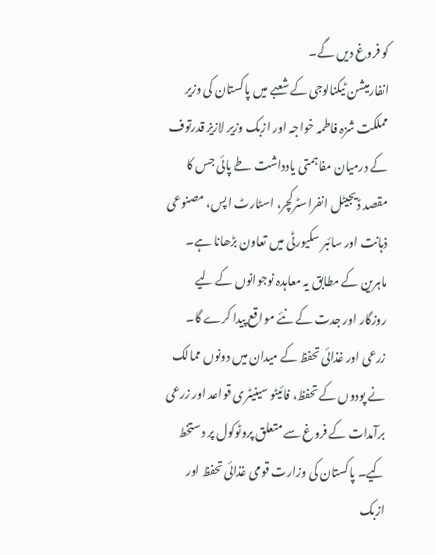کو فروغ دیں گے۔
انفارمیشن ٹیکنالوجی کے شعبے میں پاکستان کی وزیر مملکت شزہ فاطمہ خواجہ اور ازبک وزیر لازیز قدرتوف کے درمیان مفاہمتی یادداشت طے پائی جس کا مقصد ڈیجیٹل انفراسٹرکچر، اسٹارٹ اپس، مصنوعی ذہانت اور سائبر سکیورٹی میں تعاون بڑھانا ہے۔ ماہرین کے مطابق یہ معاہدہ نوجوانوں کے لیے روزگار اور جدت کے نئے مواقع پیدا کرے گا۔
زرعی اور غذائی تحفظ کے میدان میں دونوں ممالک نے پودوں کے تحفظ، فائیٹو سینیٹری قواعد اور زرعی برآمدات کے فروغ سے متعلق پروٹوکول پر دستخط کیے۔ پاکستان کی وزارت قومی غذائی تحفظ اور ازبک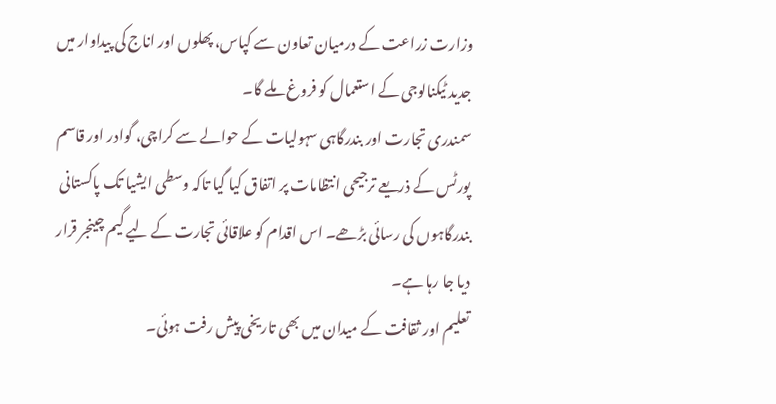وزارت زراعت کے درمیان تعاون سے کپاس، پھلوں اور اناج کی پیداوار میں جدید ٹیکنالوجی کے استعمال کو فروغ ملے گا۔
سمندری تجارت اور بندرگاہی سہولیات کے حوالے سے کراچی، گوادر اور قاسم پورٹس کے ذریعے ترجیحی انتظامات پر اتفاق کیا گیا تاکہ وسطی ایشیا تک پاکستانی بندرگاہوں کی رسائی بڑھے۔ اس اقدام کو علاقائی تجارت کے لیے گیم چینجر قرار دیا جا رہا ہے۔
تعلیم اور ثقافت کے میدان میں بھی تاریخی پیش رفت ہوئی۔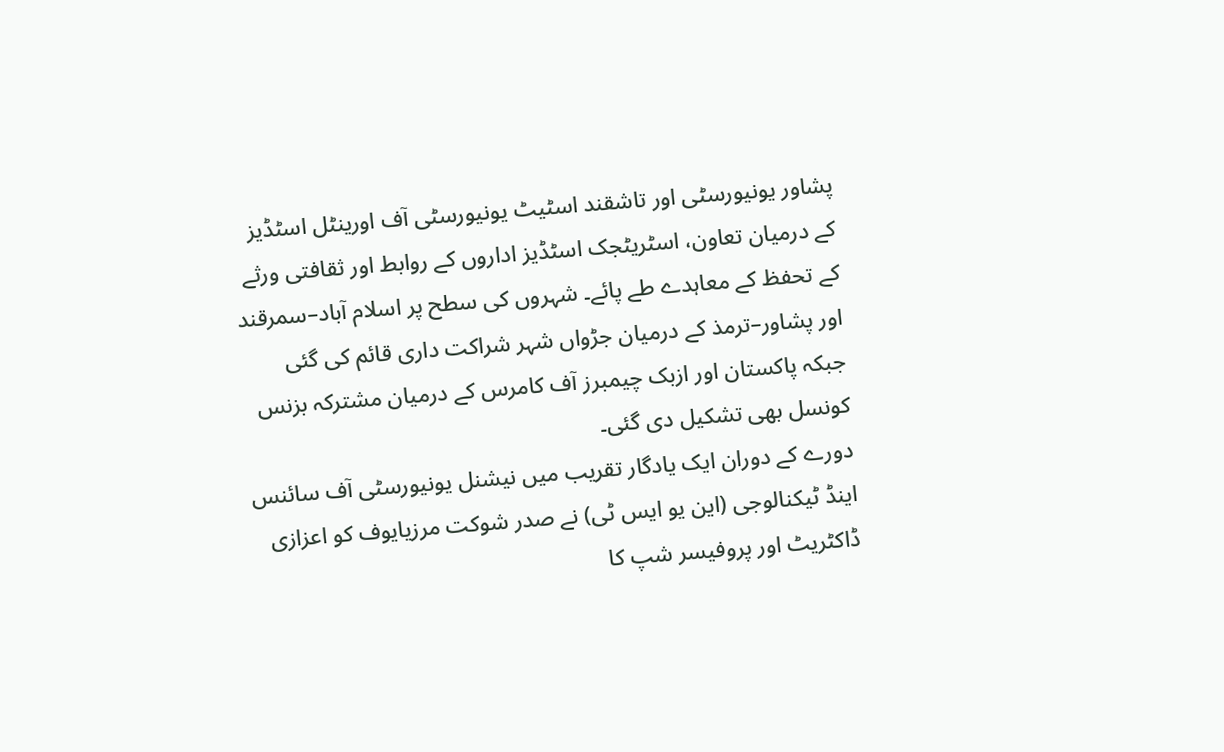پشاور یونیورسٹی اور تاشقند اسٹیٹ یونیورسٹی آف اورینٹل اسٹڈیز کے درمیان تعاون، اسٹریٹجک اسٹڈیز اداروں کے روابط اور ثقافتی ورثے کے تحفظ کے معاہدے طے پائے۔ شہروں کی سطح پر اسلام آباد–سمرقند اور پشاور–ترمذ کے درمیان جڑواں شہر شراکت داری قائم کی گئی جبکہ پاکستان اور ازبک چیمبرز آف کامرس کے درمیان مشترکہ بزنس کونسل بھی تشکیل دی گئی۔
دورے کے دوران ایک یادگار تقریب میں نیشنل یونیورسٹی آف سائنس اینڈ ٹیکنالوجی (این یو ایس ٹی) نے صدر شوکت مرزیایوف کو اعزازی ڈاکٹریٹ اور پروفیسر شپ کا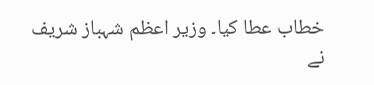خطاب عطا کیا۔ وزیر اعظم شہباز شریف نے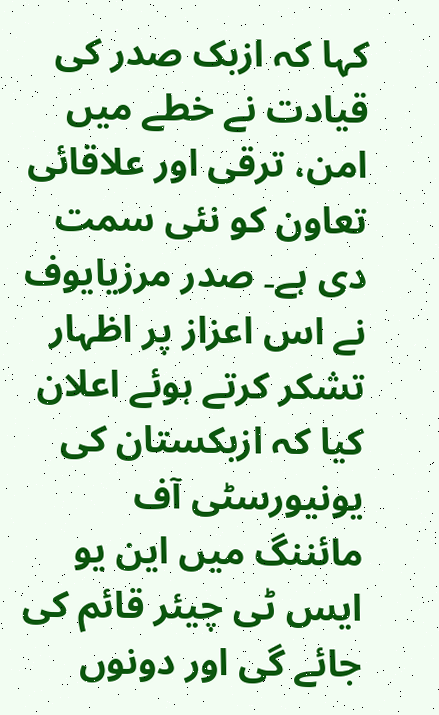کہا کہ ازبک صدر کی قیادت نے خطے میں امن، ترقی اور علاقائی تعاون کو نئی سمت دی ہے۔ صدر مرزیایوف نے اس اعزاز پر اظہار تشکر کرتے ہوئے اعلان کیا کہ ازبکستان کی یونیورسٹی آف مائننگ میں این یو ایس ٹی چیئر قائم کی جائے گی اور دونوں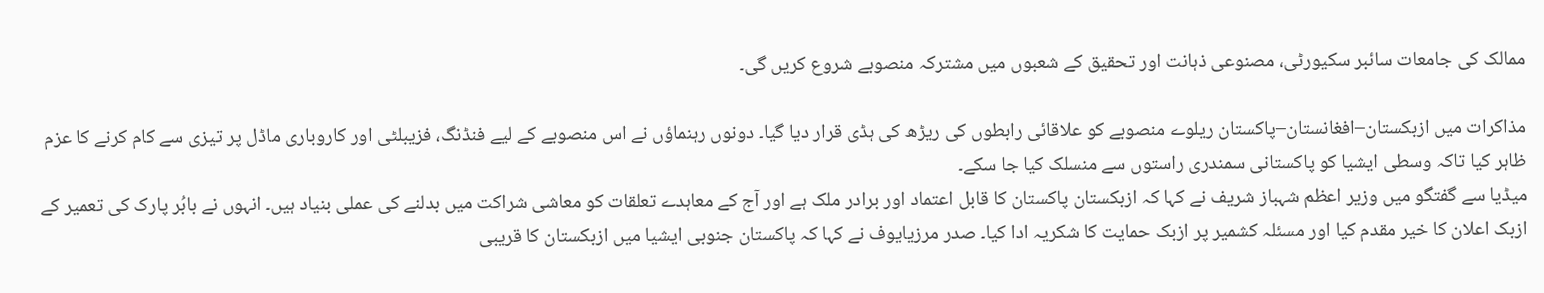ممالک کی جامعات سائبر سکیورٹی، مصنوعی ذہانت اور تحقیق کے شعبوں میں مشترکہ منصوبے شروع کریں گی۔

مذاکرات میں ازبکستان–افغانستان–پاکستان ریلوے منصوبے کو علاقائی رابطوں کی ریڑھ کی ہڈی قرار دیا گیا۔ دونوں رہنماؤں نے اس منصوبے کے لیے فنڈنگ، فزیبلٹی اور کاروباری ماڈل پر تیزی سے کام کرنے کا عزم ظاہر کیا تاکہ وسطی ایشیا کو پاکستانی سمندری راستوں سے منسلک کیا جا سکے۔
میڈیا سے گفتگو میں وزیر اعظم شہباز شریف نے کہا کہ ازبکستان پاکستان کا قابل اعتماد اور برادر ملک ہے اور آج کے معاہدے تعلقات کو معاشی شراکت میں بدلنے کی عملی بنیاد ہیں۔ انہوں نے بابُر پارک کی تعمیر کے ازبک اعلان کا خیر مقدم کیا اور مسئلہ کشمیر پر ازبک حمایت کا شکریہ ادا کیا۔ صدر مرزیایوف نے کہا کہ پاکستان جنوبی ایشیا میں ازبکستان کا قریبی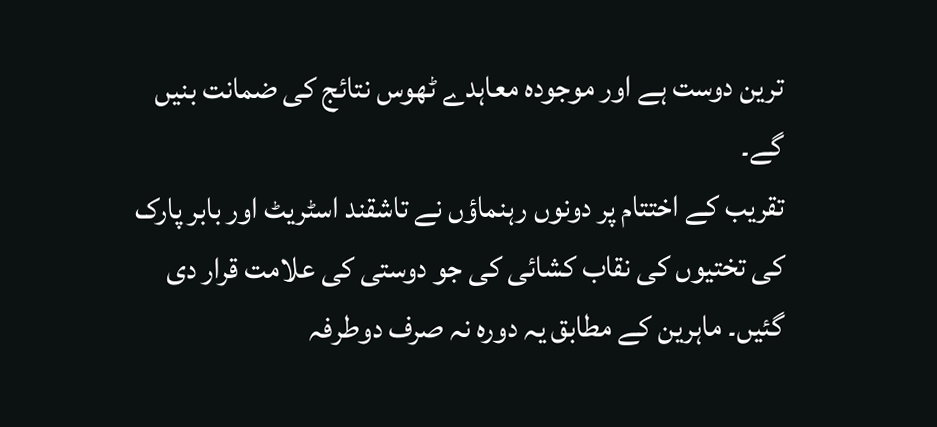ترین دوست ہے اور موجودہ معاہدے ٹھوس نتائج کی ضمانت بنیں گے۔
تقریب کے اختتام پر دونوں رہنماؤں نے تاشقند اسٹریٹ اور بابر پارک کی تختیوں کی نقاب کشائی کی جو دوستی کی علامت قرار دی گئیں۔ ماہرین کے مطابق یہ دورہ نہ صرف دوطرفہ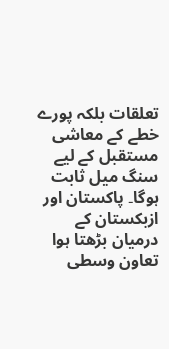تعلقات بلکہ پورے خطے کے معاشی مستقبل کے لیے سنگ میل ثابت ہوگا۔ پاکستان اور ازبکستان کے درمیان بڑھتا ہوا تعاون وسطی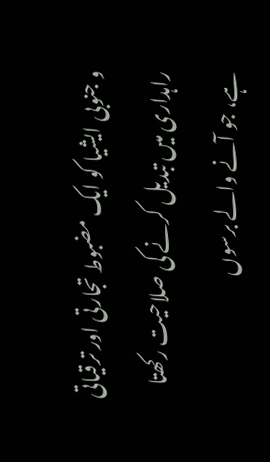و جنوبی ایشیا کو ایک مضبوط تجارتی اور ترقیاتی راہداری میں تبدیل کرنے کی صلاحیت رکھتا ہے، جو آنے والے برسوں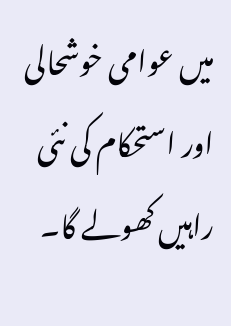میں عوامی خوشحالی اور استحکام کی نئی راہیں کھولے گا۔